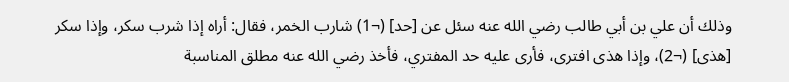وذلك أن علي بن أبي طالب رضي الله عنه سئل عن [حد] (¬1) شارب الخمر، فقال: أراه إذا شرب سكر، وإذا سكر [هذى] (¬2)، وإذا هذى افترى، فأرى عليه حد المفتري، فأخذ رضي الله عنه مطلق المناسبة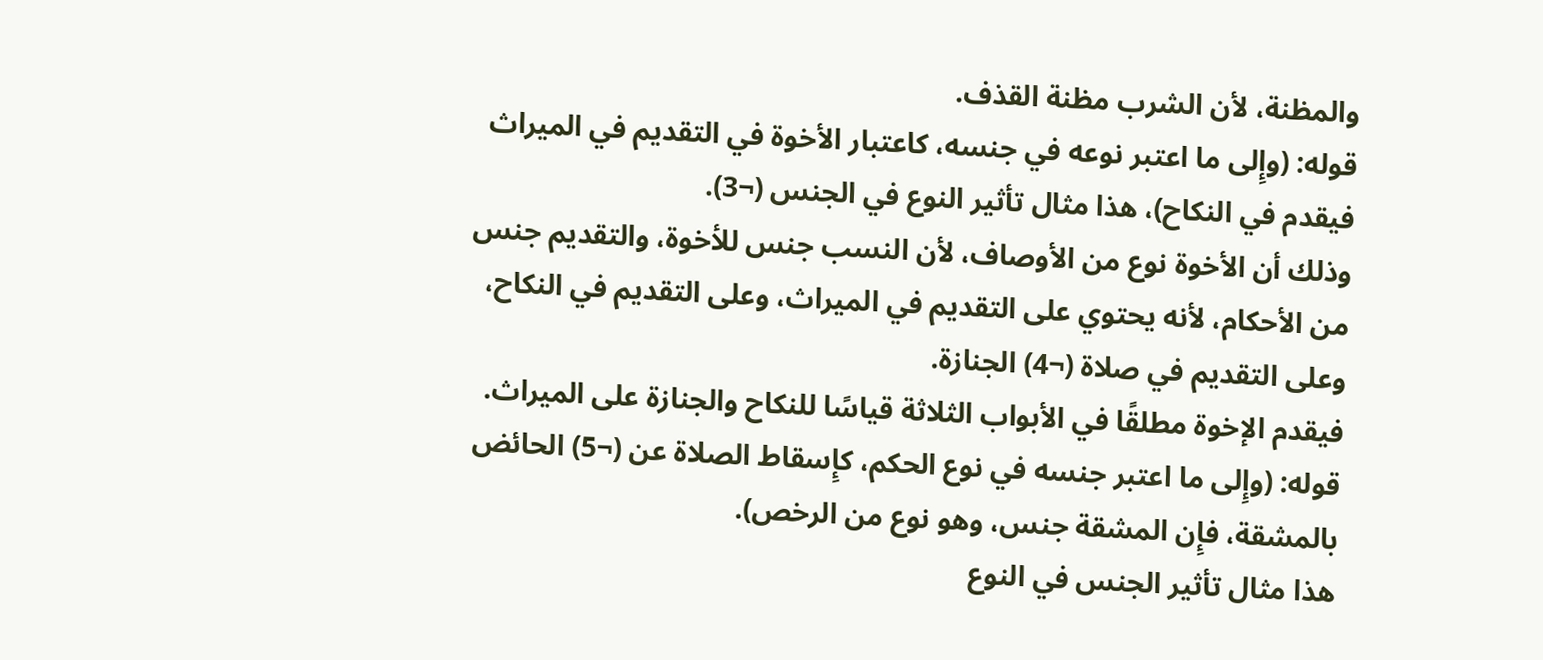والمظنة، لأن الشرب مظنة القذف.
قوله: (وإِلى ما اعتبر نوعه في جنسه، كاعتبار الأخوة في التقديم في الميراث فيقدم في النكاح)، هذا مثال تأثير النوع في الجنس (¬3).
وذلك أن الأخوة نوع من الأوصاف، لأن النسب جنس للأخوة، والتقديم جنس من الأحكام، لأنه يحتوي على التقديم في الميراث، وعلى التقديم في النكاح، وعلى التقديم في صلاة (¬4) الجنازة.
فيقدم الإخوة مطلقًا في الأبواب الثلاثة قياسًا للنكاح والجنازة على الميراث.
قوله: (وإِلى ما اعتبر جنسه في نوع الحكم، كإِسقاط الصلاة عن (¬5) الحائض بالمشقة، فإِن المشقة جنس، وهو نوع من الرخص).
هذا مثال تأثير الجنس في النوع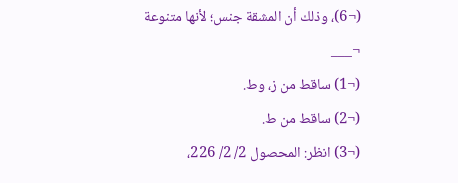(¬6)، وذلك أن المشقة جنس؛ لأنها متنوعة
¬___
(¬1) ساقط من ز، وط.
(¬2) ساقط من ط.
(¬3) انظر: المحصول 2/ 2/ 226،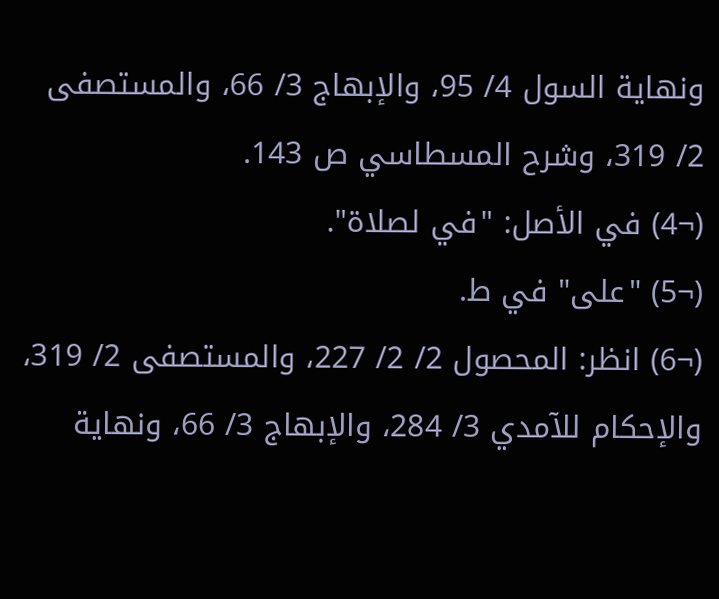ونهاية السول 4/ 95، والإبهاج 3/ 66، والمستصفى 2/ 319، وشرح المسطاسي ص 143.
(¬4) في الأصل: "في لصلاة".
(¬5) "على" في ط.
(¬6) انظر: المحصول 2/ 2/ 227، والمستصفى 2/ 319، والإحكام للآمدي 3/ 284، والإبهاج 3/ 66، ونهاية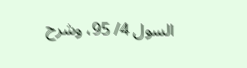السول 4/ 95، وشرح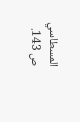المسطاسي ص 143.